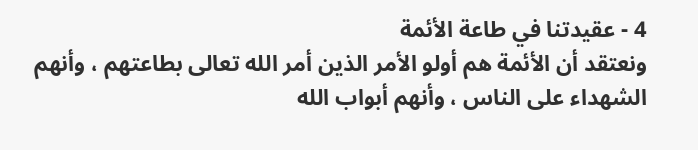4 - عقيدتنا في طاعة الأئمة
ونعتقد أن الأئمة هم أولو الأمر الذين أمر الله تعالى بطاعتهم ، وأنهم
الشهداء على الناس ، وأنهم أبواب الله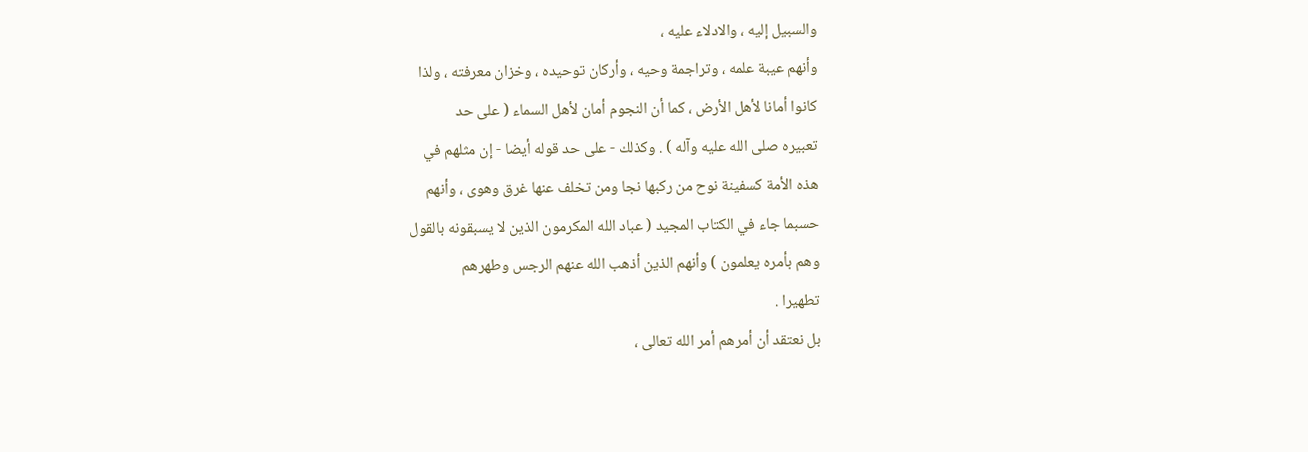والسبيل إليه ، والادلاء عليه ،
وأنهم عيبة علمه ، وتراجمة وحيه ، وأركان توحيده ، وخزان معرفته ، ولذا
كانوا أمانا لأهل الأرض ، كما أن النجوم أمان لأهل السماء ( على حد
تعبيره صلى الله عليه وآله ) . وكذلك - على حد قوله أيضا - إن مثلهم في
هذه الأمة كسفينة نوح من ركبها نجا ومن تخلف عنها غرق وهوى ، وأنهم
حسبما جاء في الكتاب المجيد ( عباد الله المكرمون الذين لا يسبقونه بالقول
وهم بأمره يعلمون ) وأنهم الذين أذهب الله عنهم الرجس وطهرهم
تطهيرا .
بل نعتقد أن أمرهم أمر الله تعالى ،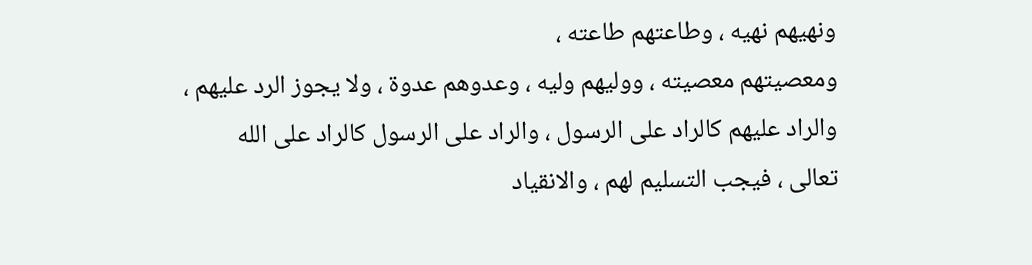ونهيهم نهيه ، وطاعتهم طاعته ،
ومعصيتهم معصيته ، ووليهم وليه ، وعدوهم عدوة ، ولا يجوز الرد عليهم ،
والراد عليهم كالراد على الرسول ، والراد على الرسول كالراد على الله
تعالى ، فيجب التسليم لهم ، والانقياد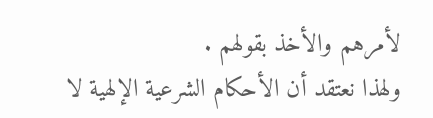لأمرهم والأخذ بقولهم .
ولهذا نعتقد أن الأحكام الشرعية الإلهية لا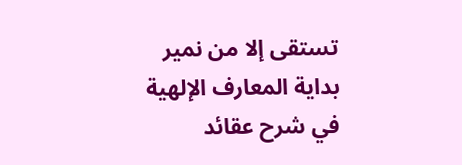تستقى إلا من نمير
بداية المعارف الإلهية في شرح عقائد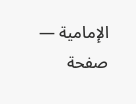الإمامية — صفحة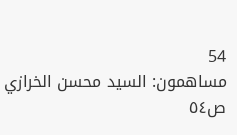54
مساهمون: السيد محسن الخرازي
ص٥٤